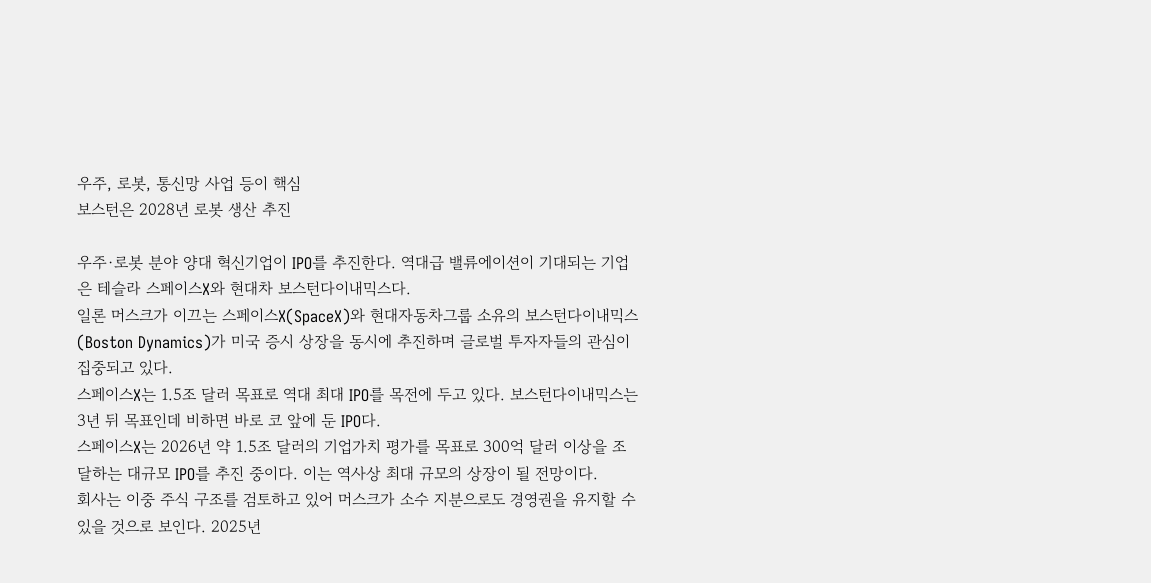우주, 로봇, 통신망 사업 등이 핵심
보스턴은 2028년 로봇 생산 추진

우주·로봇 분야 양대 혁신기업이 IPO를 추진한다. 역대급 밸류에이션이 기대되는 기업은 테슬라 스페이스X와 현대차 보스턴다이내믹스다.
일론 머스크가 이끄는 스페이스X(SpaceX)와 현대자동차그룹 소유의 보스턴다이내믹스(Boston Dynamics)가 미국 증시 상장을 동시에 추진하며 글로벌 투자자들의 관심이 집중되고 있다.
스페이스X는 1.5조 달러 목표로 역대 최대 IPO를 목전에 두고 있다. 보스턴다이내믹스는 3년 뒤 목표인데 비하면 바로 코 앞에 둔 IPO다.
스페이스X는 2026년 약 1.5조 달러의 기업가치 평가를 목표로 300억 달러 이상을 조달하는 대규모 IPO를 추진 중이다. 이는 역사상 최대 규모의 상장이 될 전망이다.
회사는 이중 주식 구조를 검토하고 있어 머스크가 소수 지분으로도 경영권을 유지할 수 있을 것으로 보인다. 2025년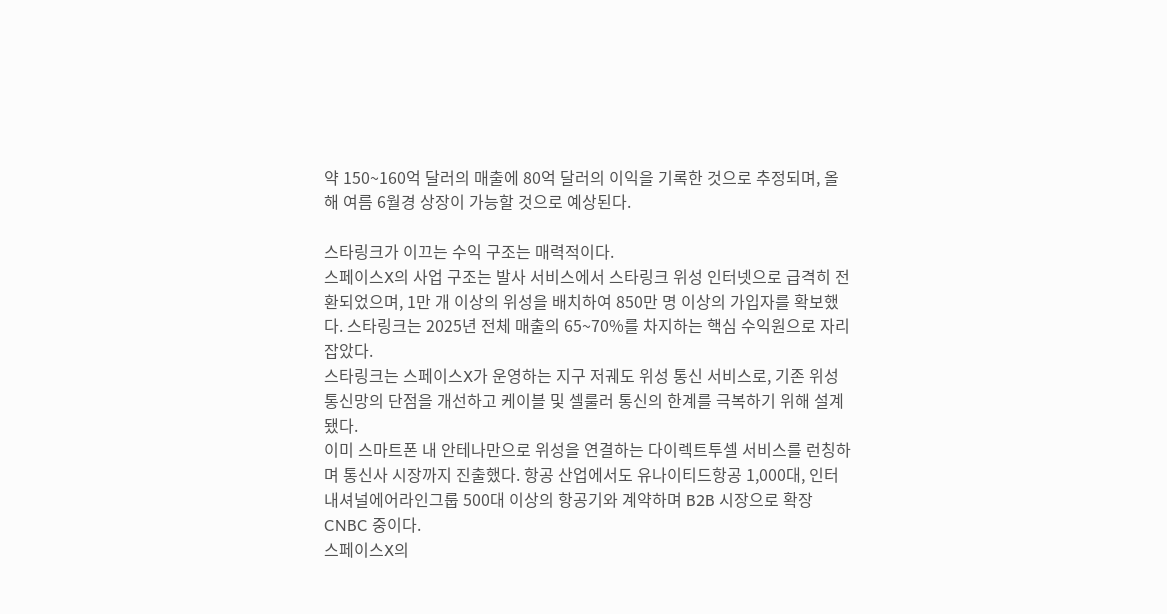약 150~160억 달러의 매출에 80억 달러의 이익을 기록한 것으로 추정되며, 올해 여름 6월경 상장이 가능할 것으로 예상된다.

스타링크가 이끄는 수익 구조는 매력적이다.
스페이스X의 사업 구조는 발사 서비스에서 스타링크 위성 인터넷으로 급격히 전환되었으며, 1만 개 이상의 위성을 배치하여 850만 명 이상의 가입자를 확보했다. 스타링크는 2025년 전체 매출의 65~70%를 차지하는 핵심 수익원으로 자리잡았다.
스타링크는 스페이스X가 운영하는 지구 저궤도 위성 통신 서비스로, 기존 위성 통신망의 단점을 개선하고 케이블 및 셀룰러 통신의 한계를 극복하기 위해 설계됐다.
이미 스마트폰 내 안테나만으로 위성을 연결하는 다이렉트투셀 서비스를 런칭하며 통신사 시장까지 진출했다. 항공 산업에서도 유나이티드항공 1,000대, 인터내셔널에어라인그룹 500대 이상의 항공기와 계약하며 B2B 시장으로 확장 CNBC 중이다.
스페이스X의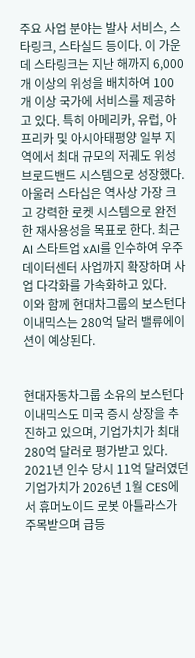주요 사업 분야는 발사 서비스, 스타링크, 스타실드 등이다. 이 가운데 스타링크는 지난 해까지 6,000개 이상의 위성을 배치하여 100개 이상 국가에 서비스를 제공하고 있다. 특히 아메리카, 유럽, 아프리카 및 아시아태평양 일부 지역에서 최대 규모의 저궤도 위성 브로드밴드 시스템으로 성장했다.
아울러 스타십은 역사상 가장 크고 강력한 로켓 시스템으로 완전한 재사용성을 목표로 한다. 최근 AI 스타트업 xAI를 인수하여 우주 데이터센터 사업까지 확장하며 사업 다각화를 가속화하고 있다.
이와 함께 현대차그룹의 보스턴다이내믹스는 280억 달러 밸류에이션이 예상된다.


현대자동차그룹 소유의 보스턴다이내믹스도 미국 증시 상장을 추진하고 있으며, 기업가치가 최대 280억 달러로 평가받고 있다. 2021년 인수 당시 11억 달러였던 기업가치가 2026년 1월 CES에서 휴머노이드 로봇 아틀라스가 주목받으며 급등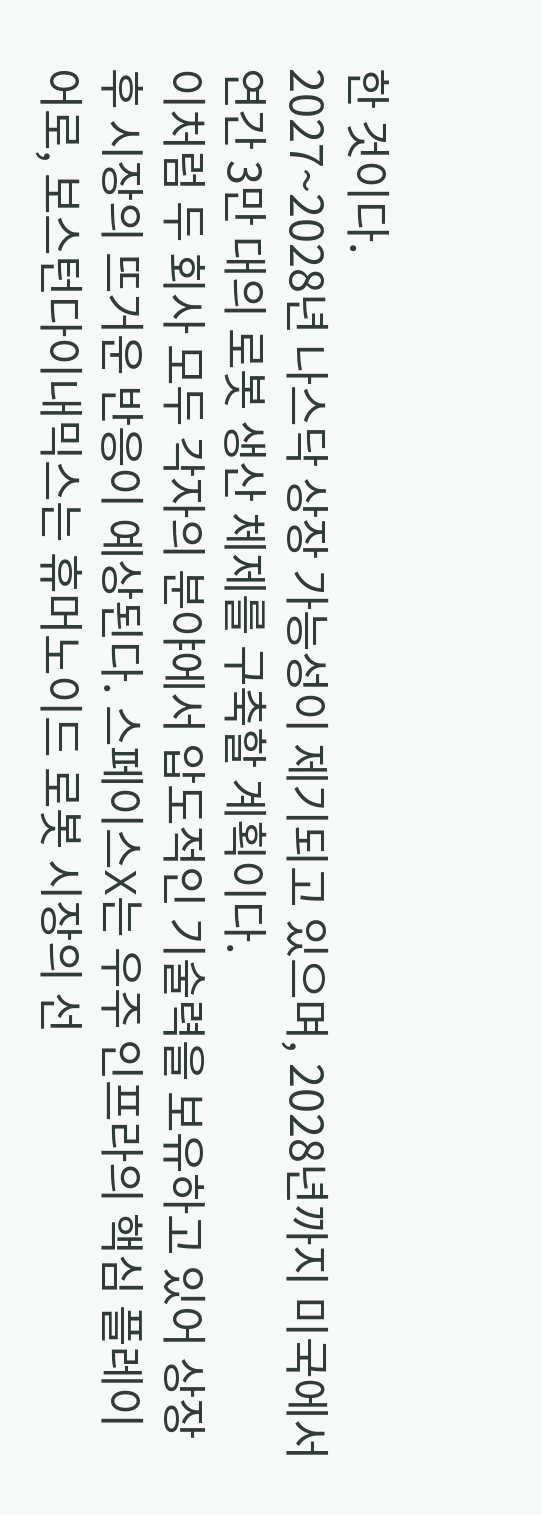한 것이다.
2027~2028년 나스닥 상장 가능성이 제기되고 있으며, 2028년까지 미국에서 연간 3만 대의 로봇 생산 체제를 구축할 계획이다.
이처럼 두 회사 모두 각자의 분야에서 압도적인 기술력을 보유하고 있어 상장 후 시장의 뜨거운 반응이 예상된다. 스페이스X는 우주 인프라의 핵심 플레이어로, 보스턴다이내믹스는 휴머노이드 로봇 시장의 선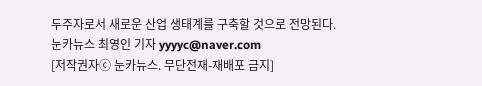두주자로서 새로운 산업 생태계를 구축할 것으로 전망된다.
눈카뉴스 최영인 기자 yyyyc@naver.com
[저작권자ⓒ 눈카뉴스. 무단전재-재배포 금지]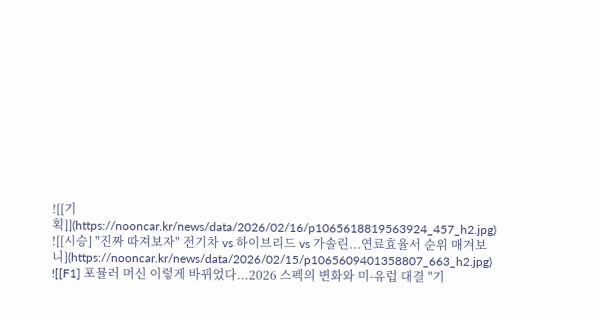![[기획]](https://nooncar.kr/news/data/2026/02/16/p1065618819563924_457_h2.jpg)
![[시승] "진짜 따져보자" 전기차 vs 하이브리드 vs 가솔린...연료효율서 순위 매겨보니](https://nooncar.kr/news/data/2026/02/15/p1065609401358807_663_h2.jpg)
![[F1] 포뮬러 머신 이렇게 바뀌었다...2026 스펙의 변화와 미-유럽 대결 "기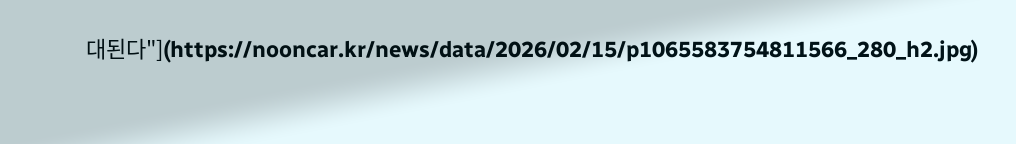대된다"](https://nooncar.kr/news/data/2026/02/15/p1065583754811566_280_h2.jpg)